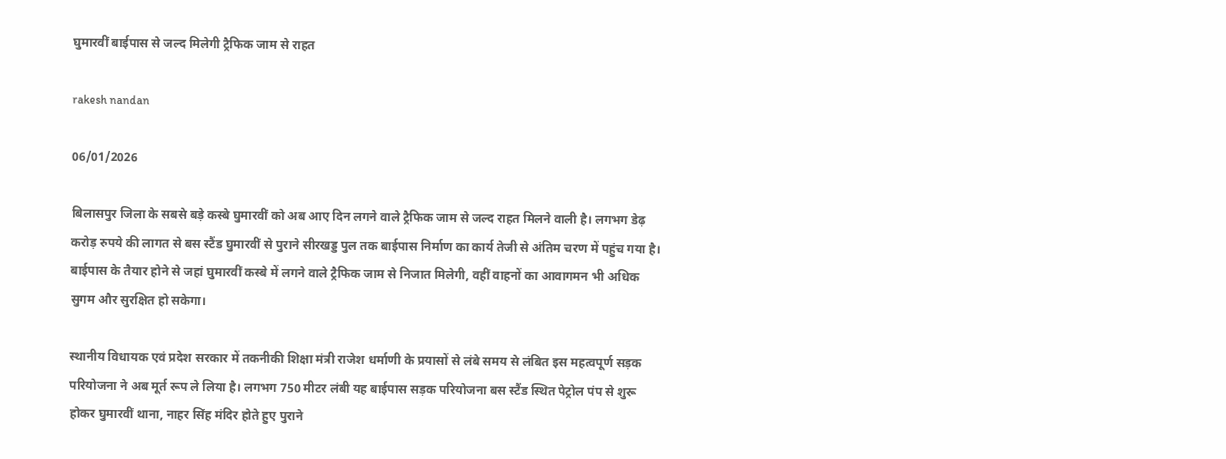घुमारवीं बाईपास से जल्द मिलेगी ट्रैफिक जाम से राहत

rakesh nandan

06/01/2026

बिलासपुर जिला के सबसे बड़े कस्बे घुमारवीं को अब आए दिन लगने वाले ट्रैफिक जाम से जल्द राहत मिलने वाली है। लगभग डेढ़ करोड़ रुपये की लागत से बस स्टैंड घुमारवीं से पुराने सीरखड्ड पुल तक बाईपास निर्माण का कार्य तेजी से अंतिम चरण में पहुंच गया है। बाईपास के तैयार होने से जहां घुमारवीं कस्बे में लगने वाले ट्रैफिक जाम से निजात मिलेगी, वहीं वाहनों का आवागमन भी अधिक सुगम और सुरक्षित हो सकेगा।

स्थानीय विधायक एवं प्रदेश सरकार में तकनीकी शिक्षा मंत्री राजेश धर्माणी के प्रयासों से लंबे समय से लंबित इस महत्वपूर्ण सड़क परियोजना ने अब मूर्त रूप ले लिया है। लगभग 750 मीटर लंबी यह बाईपास सड़क परियोजना बस स्टैंड स्थित पेट्रोल पंप से शुरू होकर घुमारवीं थाना, नाहर सिंह मंदिर होते हुए पुराने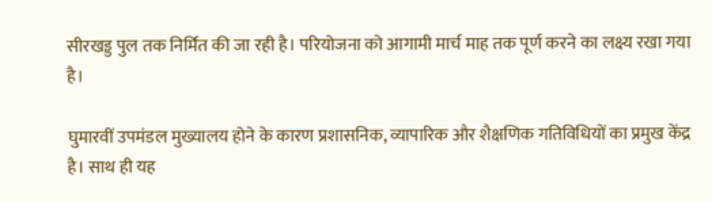सीरखड्ड पुल तक निर्मित की जा रही है। परियोजना को आगामी मार्च माह तक पूर्ण करने का लक्ष्य रखा गया है।

घुमारवीं उपमंडल मुख्यालय होने के कारण प्रशासनिक, व्यापारिक और शैक्षणिक गतिविधियों का प्रमुख केंद्र है। साथ ही यह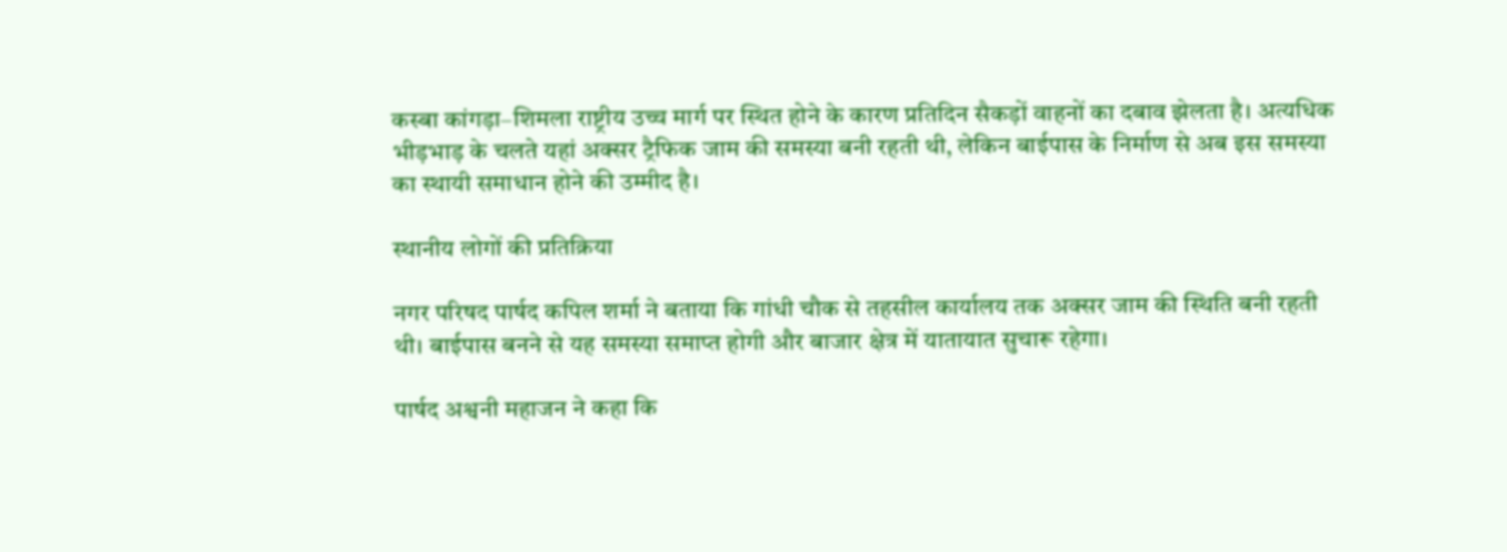कस्बा कांगड़ा–शिमला राष्ट्रीय उच्च मार्ग पर स्थित होने के कारण प्रतिदिन सैकड़ों वाहनों का दबाव झेलता है। अत्यधिक भीड़भाड़ के चलते यहां अक्सर ट्रैफिक जाम की समस्या बनी रहती थी, लेकिन बाईपास के निर्माण से अब इस समस्या का स्थायी समाधान होने की उम्मीद है।

स्थानीय लोगों की प्रतिक्रिया

नगर परिषद पार्षद कपिल शर्मा ने बताया कि गांधी चौक से तहसील कार्यालय तक अक्सर जाम की स्थिति बनी रहती थी। बाईपास बनने से यह समस्या समाप्त होगी और बाजार क्षेत्र में यातायात सुचारू रहेगा।

पार्षद अश्वनी महाजन ने कहा कि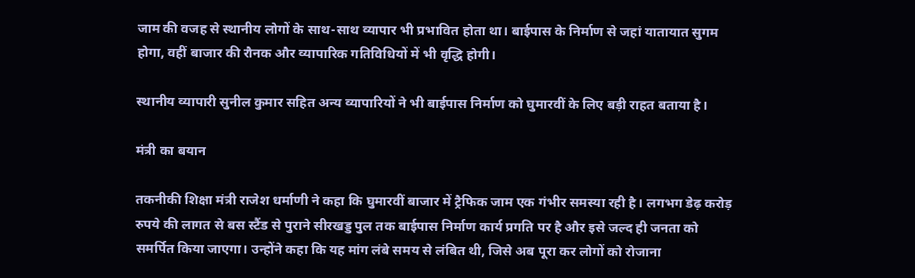जाम की वजह से स्थानीय लोगों के साथ-साथ व्यापार भी प्रभावित होता था। बाईपास के निर्माण से जहां यातायात सुगम होगा, वहीं बाजार की रौनक और व्यापारिक गतिविधियों में भी वृद्धि होगी।

स्थानीय व्यापारी सुनील कुमार सहित अन्य व्यापारियों ने भी बाईपास निर्माण को घुमारवीं के लिए बड़ी राहत बताया है।

मंत्री का बयान

तकनीकी शिक्षा मंत्री राजेश धर्माणी ने कहा कि घुमारवीं बाजार में ट्रैफिक जाम एक गंभीर समस्या रही है। लगभग डेढ़ करोड़ रुपये की लागत से बस स्टैंड से पुराने सीरखड्ड पुल तक बाईपास निर्माण कार्य प्रगति पर है और इसे जल्द ही जनता को समर्पित किया जाएगा। उन्होंने कहा कि यह मांग लंबे समय से लंबित थी, जिसे अब पूरा कर लोगों को रोजाना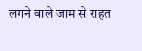लगने वाले जाम से राहत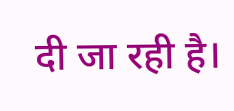दी जा रही है।